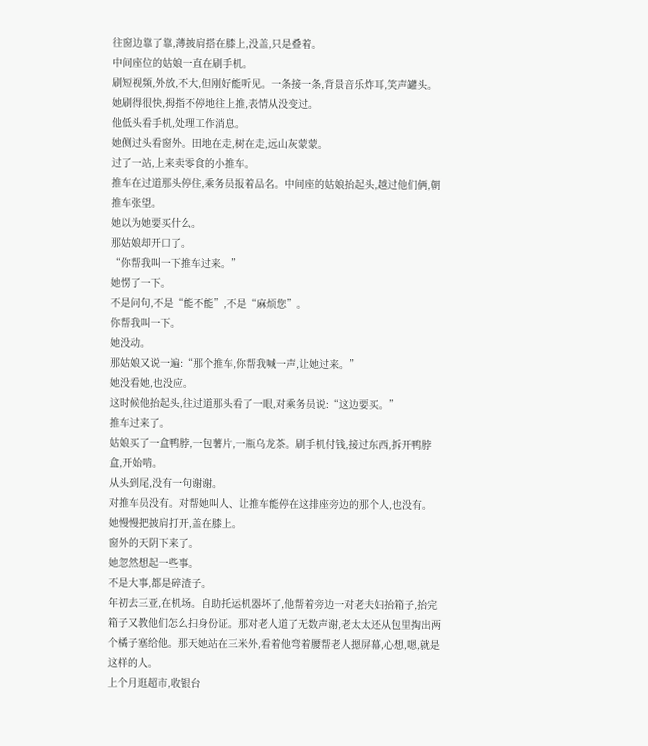往窗边靠了靠,薄披肩搭在膝上,没盖,只是叠着。
中间座位的姑娘一直在刷手机。
刷短视频,外放,不大,但刚好能听见。一条接一条,背景音乐炸耳,笑声罐头。她刷得很快,拇指不停地往上推,表情从没变过。
他低头看手机,处理工作消息。
她侧过头看窗外。田地在走,树在走,远山灰蒙蒙。
过了一站,上来卖零食的小推车。
推车在过道那头停住,乘务员报着品名。中间座的姑娘抬起头,越过他们俩,朝推车张望。
她以为她要买什么。
那姑娘却开口了。
“你帮我叫一下推车过来。”
她愣了一下。
不是问句,不是“能不能”,不是“麻烦您”。
你帮我叫一下。
她没动。
那姑娘又说一遍:“那个推车,你帮我喊一声,让她过来。”
她没看她,也没应。
这时候他抬起头,往过道那头看了一眼,对乘务员说:“这边要买。”
推车过来了。
姑娘买了一盒鸭脖,一包薯片,一瓶乌龙茶。刷手机付钱,接过东西,拆开鸭脖盒,开始啃。
从头到尾,没有一句谢谢。
对推车员没有。对帮她叫人、让推车能停在这排座旁边的那个人,也没有。
她慢慢把披肩打开,盖在膝上。
窗外的天阴下来了。
她忽然想起一些事。
不是大事,都是碎渣子。
年初去三亚,在机场。自助托运机器坏了,他帮着旁边一对老夫妇抬箱子,抬完箱子又教他们怎么扫身份证。那对老人道了无数声谢,老太太还从包里掏出两个橘子塞给他。那天她站在三米外,看着他弯着腰帮老人摁屏幕,心想,嗯,就是这样的人。
上个月逛超市,收银台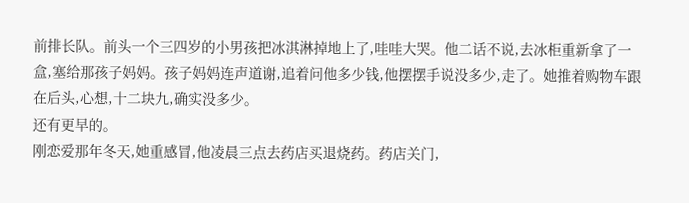前排长队。前头一个三四岁的小男孩把冰淇淋掉地上了,哇哇大哭。他二话不说,去冰柜重新拿了一盒,塞给那孩子妈妈。孩子妈妈连声道谢,追着问他多少钱,他摆摆手说没多少,走了。她推着购物车跟在后头,心想,十二块九,确实没多少。
还有更早的。
刚恋爱那年冬天,她重感冒,他凌晨三点去药店买退烧药。药店关门,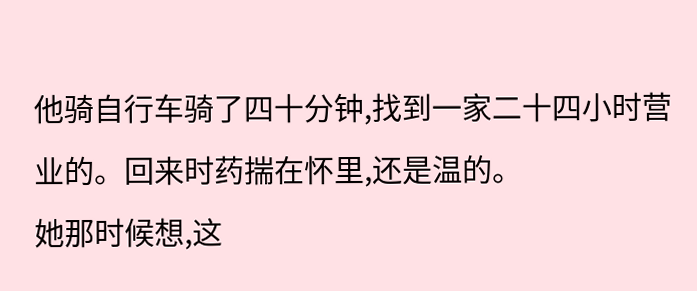他骑自行车骑了四十分钟,找到一家二十四小时营业的。回来时药揣在怀里,还是温的。
她那时候想,这